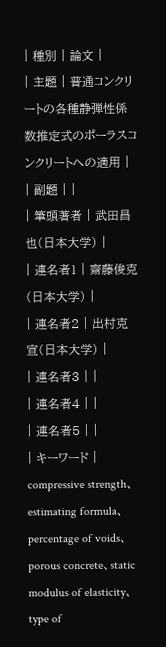| 種別 | 論文 |
| 主題 | 普通コンクリートの各種静弾性係数推定式のポーラスコンクリートへの適用 |
| 副題 | |
| 筆頭著者 | 武田昌也(日本大学) |
| 連名者1 | 齋藤俊克(日本大学) |
| 連名者2 | 出村克宣(日本大学) |
| 連名者3 | |
| 連名者4 | |
| 連名者5 | |
| キーワード | compressive strength、estimating formula、percentage of voids、porous concrete、static modulus of elasticity、type of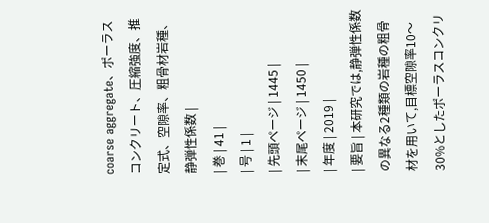coarse aggregate、ポーラスコンクリート、圧縮強度、推定式、空隙率、粗骨材岩種、静弾性係数 |
| 巻 | 41 |
| 号 | 1 |
| 先頭ページ | 1445 |
| 末尾ページ | 1450 |
| 年度 | 2019 |
| 要旨 | 本研究では,静弾性係数の異なる2種類の岩種の粗骨材を用いて,目標空隙率10〜30%としたポーラスコンクリ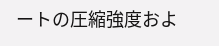ートの圧縮強度およ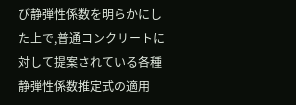び静弾性係数を明らかにした上で,普通コンクリートに対して提案されている各種静弾性係数推定式の適用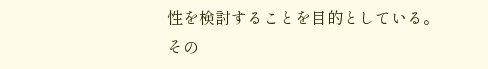性を検討することを目的としている。その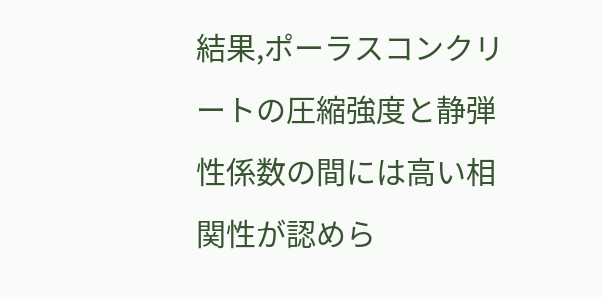結果,ポーラスコンクリートの圧縮強度と静弾性係数の間には高い相関性が認めら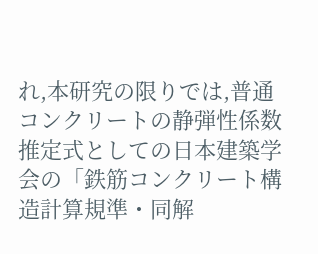れ,本研究の限りでは,普通コンクリートの静弾性係数推定式としての日本建築学会の「鉄筋コンクリート構造計算規準・同解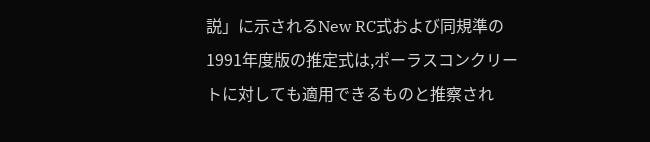説」に示されるNew RC式および同規準の1991年度版の推定式は,ポーラスコンクリートに対しても適用できるものと推察され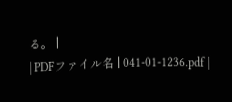る。 |
| PDFファイル名 | 041-01-1236.pdf |